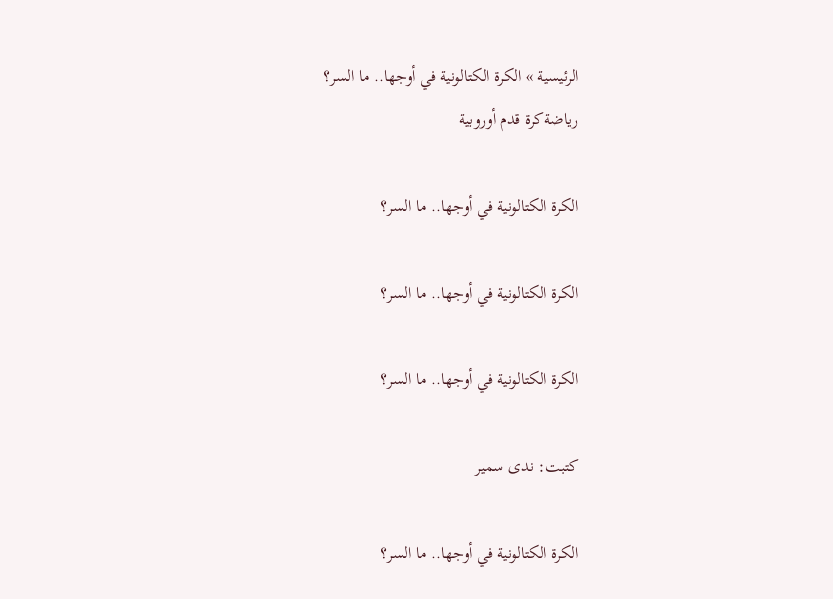الرئيسية » الكرة الكتالونية في أوجها.. ما السر؟
رياضةكرة قدم أوروبية

الكرة الكتالونية في أوجها.. ما السر؟

الكرة الكتالونية في أوجها.. ما السر؟

الكرة الكتالونية في أوجها.. ما السر؟

كتبت: ندى سمير

الكرة الكتالونية في أوجها.. ما السر؟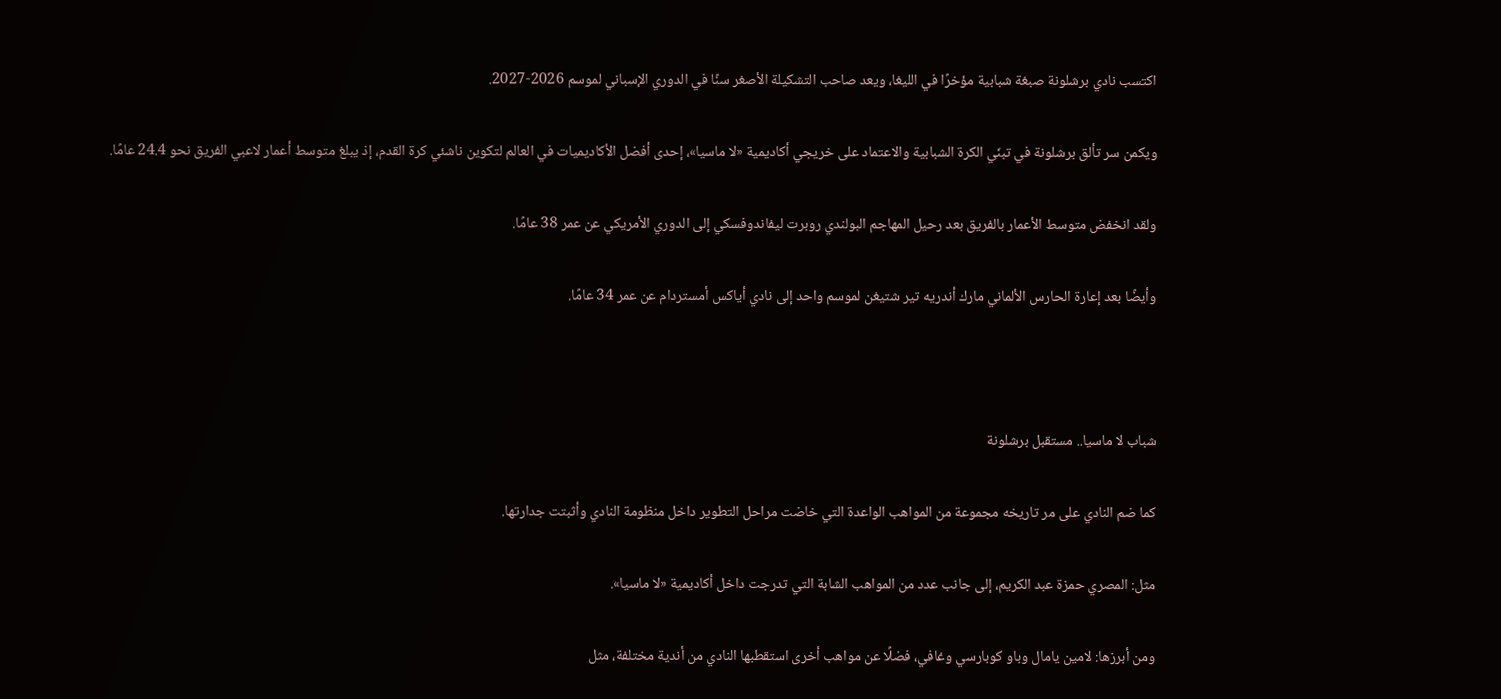اكتسب نادي برشلونة صبغة شبابية مؤخرًا في الليغا، ويعد صاحب التشكيلة الأصغر سنًا في الدوري الإسباني لموسم 2026-2027.

ويكمن سر تألق برشلونة في تبنّي الكرة الشبابية والاعتماد على خريجي أكاديمية «لا ماسيا»، إحدى أفضل الأكاديميات في العالم لتكوين ناشئي كرة القدم، إذ يبلغ متوسط أعمار لاعبي الفريق نحو 24.4 عامًا.

ولقد انخفض متوسط الأعمار بالفريق بعد رحيل المهاجم البولندي روبرت ليفاندوفسكي إلى الدوري الأمريكي عن عمر 38 عامًا.

وأيضًا بعد إعارة الحارس الألماني مارك أندريه تير شتيغن لموسم واحد إلى نادي أياكس أمستردام عن عمر 34 عامًا.



شباب لا ماسيا.. مستقبل برشلونة

كما ضم النادي على مر تاريخه مجموعة من المواهب الواعدة التي خاضت مراحل التطوير داخل منظومة النادي وأثبتت جدارتها.

مثل: المصري حمزة عبد الكريم، إلى جانب عدد من المواهب الشابة التي تدرجت داخل أكاديمية «لا ماسيا».

ومن أبرزها: لامين يامال وباو كوبارسي وغافي، فضلًا عن مواهب أخرى استقطبها النادي من أندية مختلفة، مثل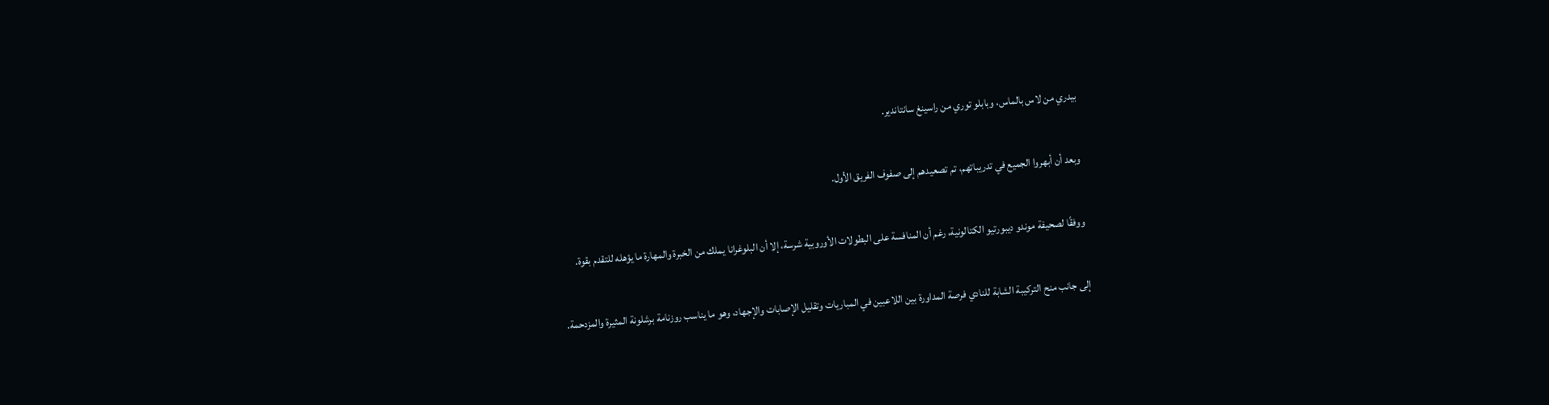بيدري من لاس بالماس، وبابلو توري من راسينغ سانتاندير.

وبعد أن أبهروا الجميع في تدريباتهم، تم تصعيدهم إلى صفوف الفريق الأول.

ووفقًا لصحيفة موندو ديبورتيو الكتالونية، رغم أن المنافسة على البطولات الأوروبية شرسة، إلا أن البلوغرانا يملك من الخبرة والمهارة ما يؤهله للتقدم بقوة.

إلى جانب منح التركيبة الشابة للنادي فرصة المداورة بين اللاعبين في المباريات وتقليل الإصابات والإجهاد، وهو ما يناسب روزنامة برشلونة المثيرة والمزدحمة.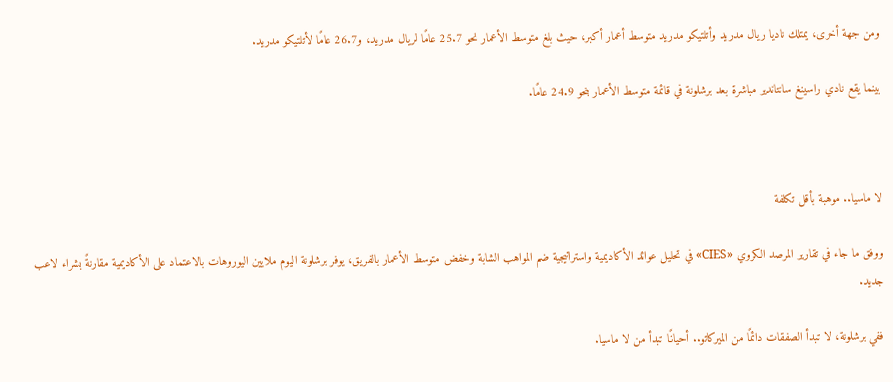ومن جهة أخرى، يمتلك ناديا ريال مدريد وأتلتيكو مدريد متوسط أعمار أكبر، حيث بلغ متوسط الأعمار نحو 25.7 عامًا لريال مدريد، و26.7 عامًا لأتلتيكو مدريد.

بينما يقع نادي راسينغ سانتاندير مباشرة بعد برشلونة في قائمة متوسط الأعمار بنحو 24.9 عامًا.



لا ماسيا.. موهبة بأقل تكلفة

ووفق ما جاء في تقارير المرصد الكروي «CIES» في تحليل عوائد الأكاديمية واستراتيجية ضم المواهب الشابة وخفض متوسط الأعمار بالفريق، يوفر برشلونة اليوم ملايين اليوروهات بالاعتماد على الأكاديمية مقارنةً بشراء لاعب جديد.

ففي برشلونة، لا تبدأ الصفقات دائمًا من الميركاتو.. أحيانًا تبدأ من لا ماسيا.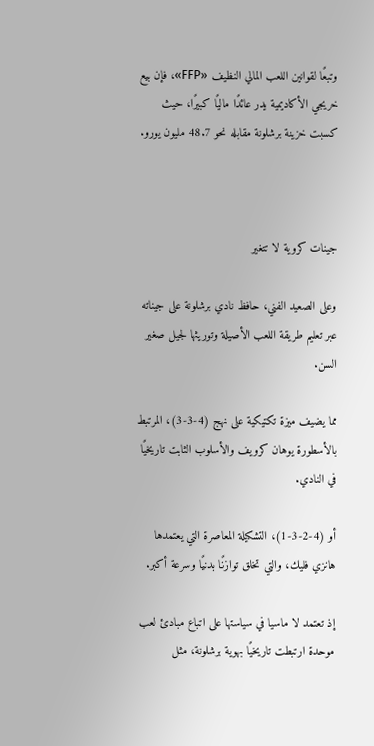وتبعًا لقوانين اللعب المالي النظيف «FFP»، فإن بيع خريجي الأكاديمية يدر عائدًا ماليًا كبيرًا، حيث كسبت خزينة برشلونة مقابله نحو 48.7 مليون يورو.



جينات كروية لا تتغير

وعلى الصعيد الفني، حافظ نادي برشلونة على جيناته عبر تعليم طريقة اللعب الأصيلة وتوريثها لجيل صغير السن.

مما يضيف ميزة تكتيكية على نهج (4-3-3)، المرتبط بالأسطورة يوهان كرويف والأسلوب الثابت تاريخيًا في النادي.

أو (4-2-3-1)، التشكيلة المعاصرة التي يعتمدها هانزي فليك، والتي تخلق توازنًا بدنيًا وسرعة أكبر.

إذ تعتمد لا ماسيا في سياستها على اتباع مبادئ لعب موحدة ارتبطت تاريخيًا بهوية برشلونة، مثل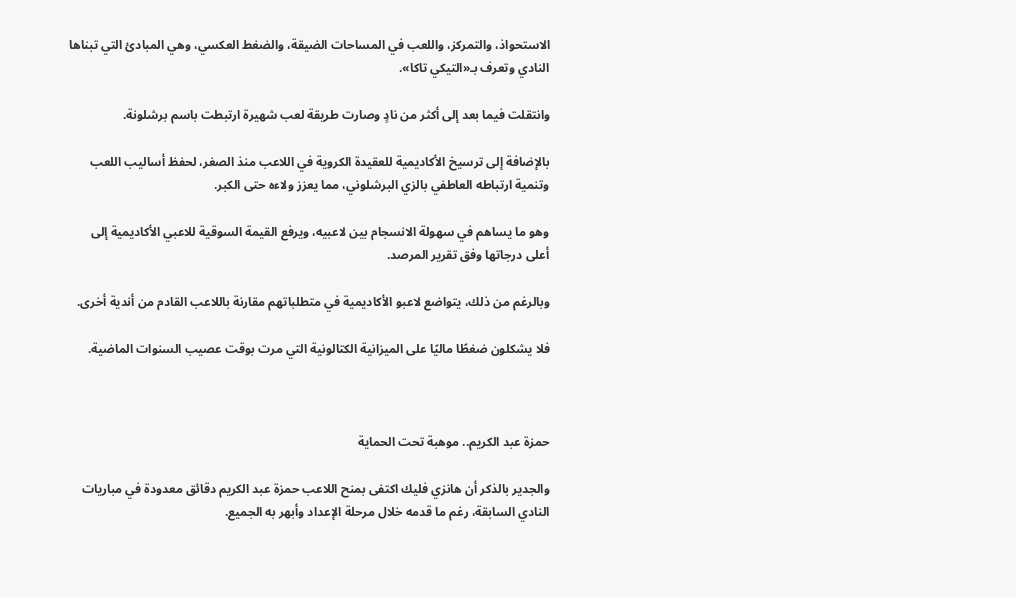الاستحواذ، والتمركز، واللعب في المساحات الضيقة، والضغط العكسي، وهي المبادئ التي تبناها النادي وتعرف بـ«التيكي تاكا».

وانتقلت فيما بعد إلى أكثر من نادٍ وصارت طريقة لعب شهيرة ارتبطت باسم برشلونة.

بالإضافة إلى ترسيخ الأكاديمية للعقيدة الكروية في اللاعب منذ الصغر، لحفظ أساليب اللعب وتنمية ارتباطه العاطفي بالزي البرشلوني، مما يعزز ولاءه حتى الكبر.

وهو ما يساهم في سهولة الانسجام بين لاعبيه، ويرفع القيمة السوقية للاعبي الأكاديمية إلى أعلى درجاتها وفق تقرير المرصد.

وبالرغم من ذلك، يتواضع لاعبو الأكاديمية في متطلباتهم مقارنة باللاعب القادم من أندية أخرى.

فلا يشكلون ضغطًا ماليًا على الميزانية الكتالونية التي مرت بوقت عصيب السنوات الماضية.



حمزة عبد الكريم.. موهبة تحت الحماية

والجدير بالذكر أن هانزي فليك اكتفى بمنح اللاعب حمزة عبد الكريم دقائق معدودة في مباريات النادي السابقة، رغم ما قدمه خلال مرحلة الإعداد وأبهر به الجميع.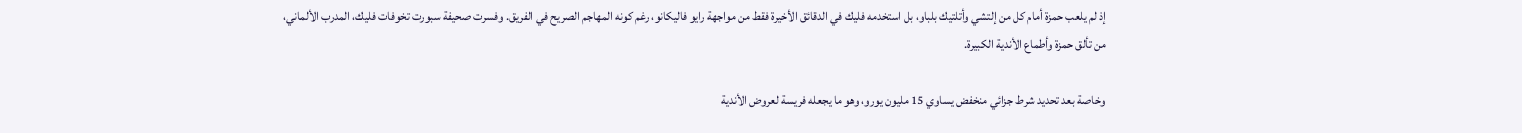إذ لم يلعب حمزة أمام كل من إلتشي وأتلتيك بلباو، بل استخدمه فليك في الدقائق الأخيرة فقط من مواجهة رايو فاليكانو، رغم كونه المهاجم الصريح في الفريق. وفسرت صحيفة سبورت تخوفات فليك، المدرب الألماني، من تألق حمزة وأطماع الأندية الكبيرة.

وخاصة بعد تحديد شرط جزائي منخفض يساوي 15 مليون يورو، وهو ما يجعله فريسة لعروض الأندية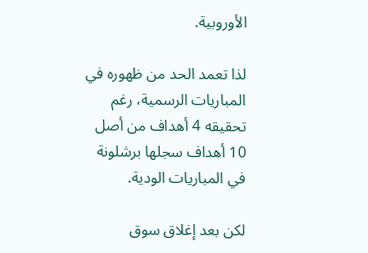الأوروبية.

لذا تعمد الحد من ظهوره في المباريات الرسمية، رغم تحقيقه 4 أهداف من أصل 10 أهداف سجلها برشلونة في المباريات الودية.

لكن بعد إغلاق سوق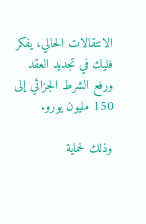الانتقالات الحالي، يفكر فليك في تجديد العقد ورفع الشرط الجزائي إلى 150 مليون يورو.

وذلك لحماية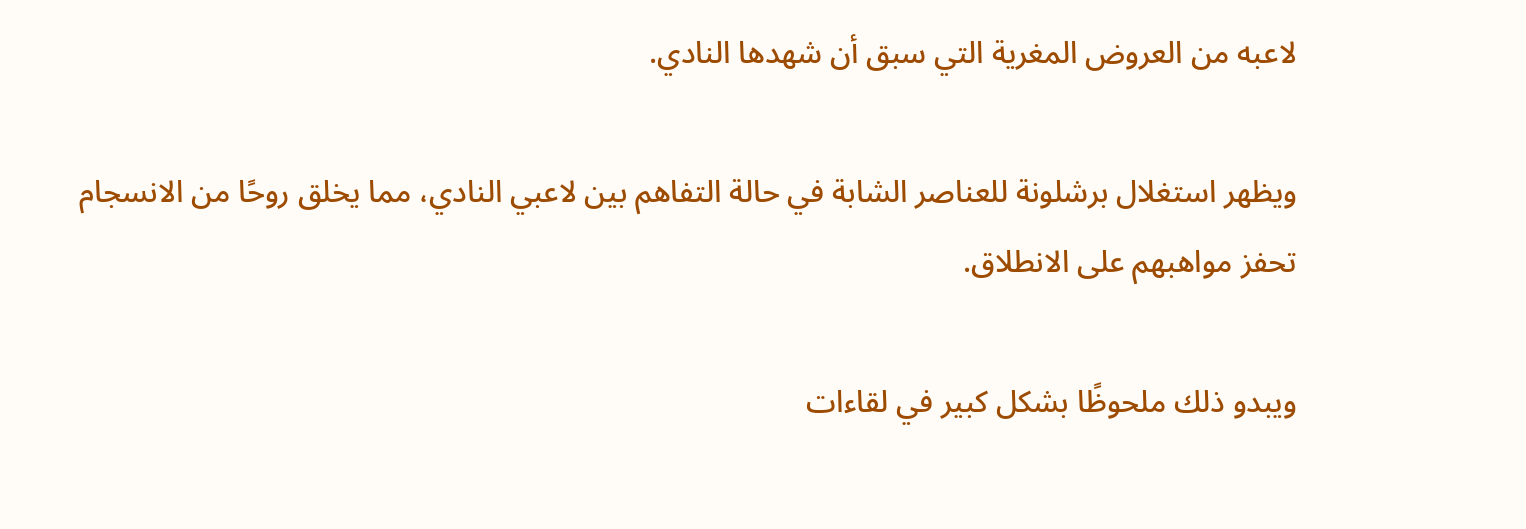لاعبه من العروض المغرية التي سبق أن شهدها النادي.

ويظهر استغلال برشلونة للعناصر الشابة في حالة التفاهم بين لاعبي النادي، مما يخلق روحًا من الانسجام تحفز مواهبهم على الانطلاق.

ويبدو ذلك ملحوظًا بشكل كبير في لقاءات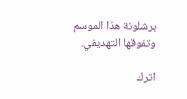برشلونة هذا الموسم وتفوقها التهديفي.

اترك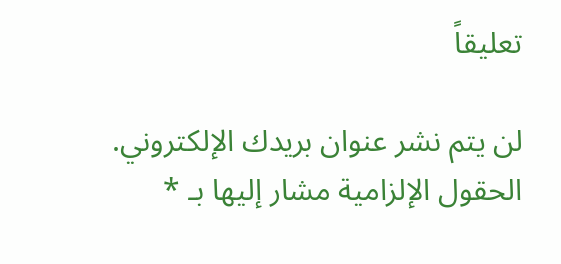تعليقاً

لن يتم نشر عنوان بريدك الإلكتروني. الحقول الإلزامية مشار إليها بـ *